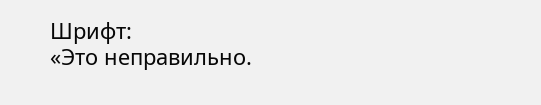Шрифт:
«Это неправильно.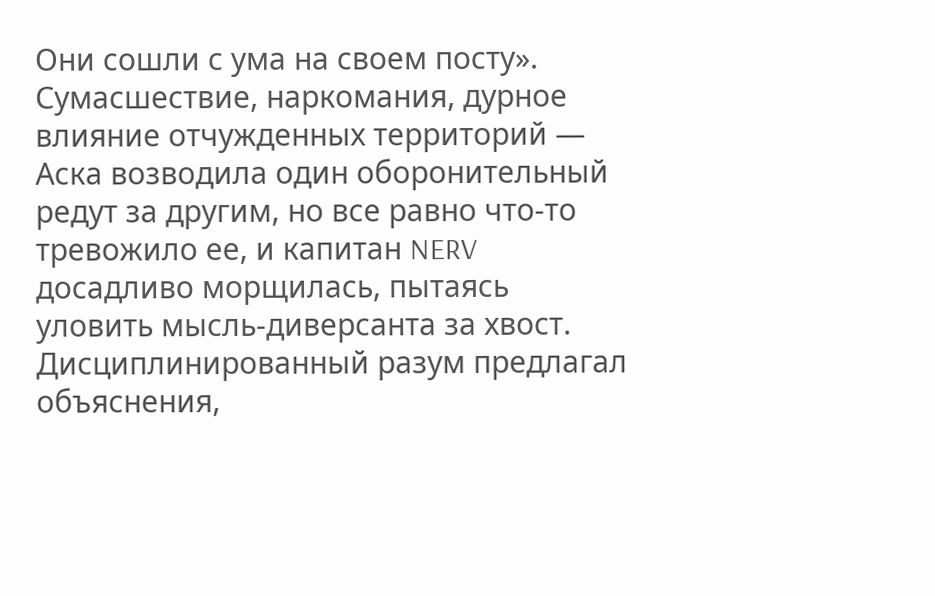Они сошли с ума на своем посту».
Сумасшествие, наркомания, дурное влияние отчужденных территорий — Аска возводила один оборонительный редут за другим, но все равно что-то тревожило ее, и капитан NERV досадливо морщилась, пытаясь уловить мысль-диверсанта за хвост. Дисциплинированный разум предлагал объяснения,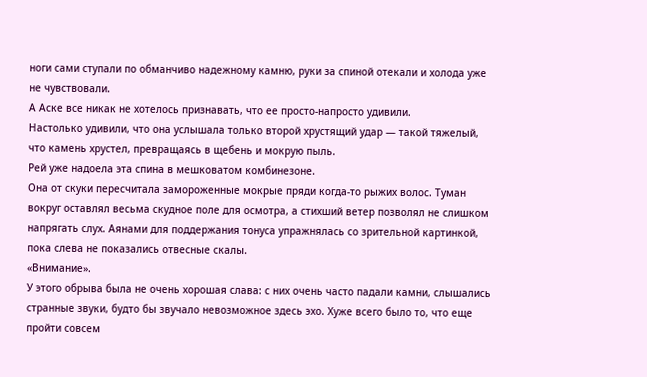ноги сами ступали по обманчиво надежному камню, руки за спиной отекали и холода уже не чувствовали.
А Аске все никак не хотелось признавать, что ее просто-напросто удивили.
Настолько удивили, что она услышала только второй хрустящий удар — такой тяжелый, что камень хрустел, превращаясь в щебень и мокрую пыль.
Рей уже надоела эта спина в мешковатом комбинезоне.
Она от скуки пересчитала замороженные мокрые пряди когда-то рыжих волос. Туман вокруг оставлял весьма скудное поле для осмотра, а стихший ветер позволял не слишком напрягать слух. Аянами для поддержания тонуса упражнялась со зрительной картинкой, пока слева не показались отвесные скалы.
«Внимание».
У этого обрыва была не очень хорошая слава: с них очень часто падали камни, слышались странные звуки, будто бы звучало невозможное здесь эхо. Хуже всего было то, что еще пройти совсем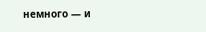немного — и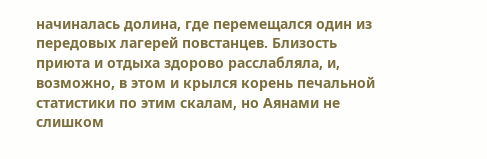начиналась долина, где перемещался один из передовых лагерей повстанцев. Близость приюта и отдыха здорово расслабляла, и, возможно, в этом и крылся корень печальной статистики по этим скалам, но Аянами не слишком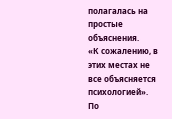полагалась на простые объяснения.
«К сожалению, в этих местах не все объясняется психологией».
По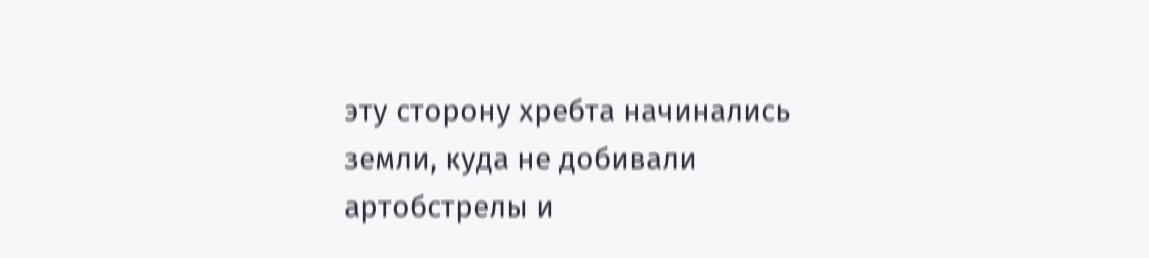эту сторону хребта начинались земли, куда не добивали артобстрелы и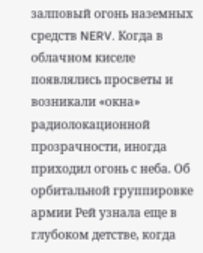залповый огонь наземных средств NERV. Когда в облачном киселе появлялись просветы и возникали «окна» радиолокационной прозрачности, иногда приходил огонь с неба. Об орбитальной группировке армии Рей узнала еще в глубоком детстве, когда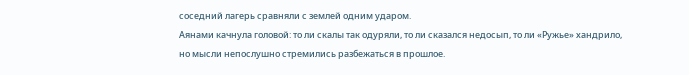соседний лагерь сравняли с землей одним ударом.
Аянами качнула головой: то ли скалы так одуряли, то ли сказался недосып, то ли «Ружье» хандрило, но мысли непослушно стремились разбежаться в прошлое.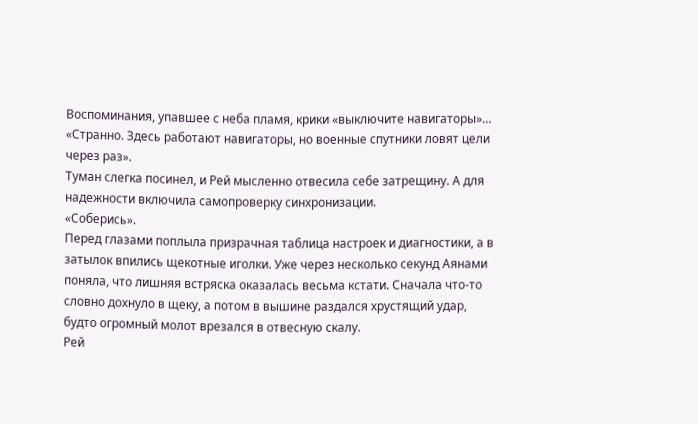Воспоминания, упавшее с неба пламя, крики «выключите навигаторы»…
«Странно. Здесь работают навигаторы, но военные спутники ловят цели через раз».
Туман слегка посинел, и Рей мысленно отвесила себе затрещину. А для надежности включила самопроверку синхронизации.
«Соберись».
Перед глазами поплыла призрачная таблица настроек и диагностики, а в затылок впились щекотные иголки. Уже через несколько секунд Аянами поняла, что лишняя встряска оказалась весьма кстати. Сначала что-то словно дохнуло в щеку, а потом в вышине раздался хрустящий удар, будто огромный молот врезался в отвесную скалу.
Рей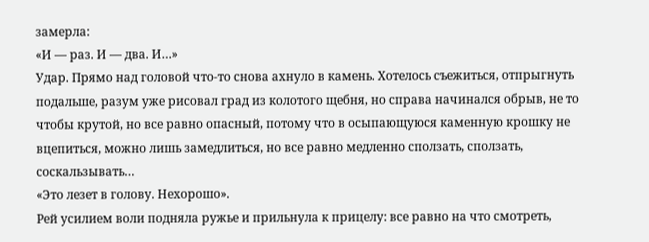замерла:
«И — раз. И — два. И…»
Удар. Прямо над головой что-то снова ахнуло в камень. Хотелось съежиться, отпрыгнуть подальше, разум уже рисовал град из колотого щебня, но справа начинался обрыв, не то чтобы крутой, но все равно опасный, потому что в осыпающуюся каменную крошку не вцепиться, можно лишь замедлиться, но все равно медленно сползать, сползать, соскальзывать…
«Это лезет в голову. Нехорошо».
Рей усилием воли подняла ружье и прильнула к прицелу: все равно на что смотреть,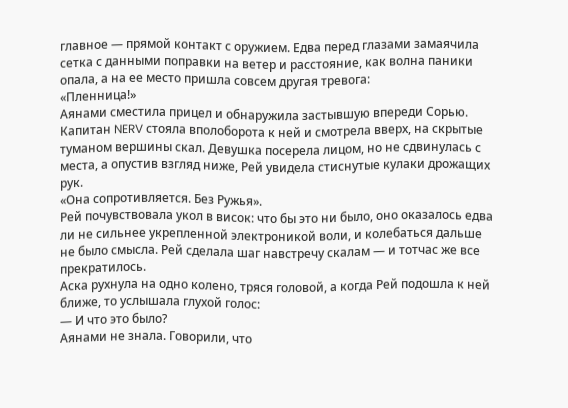главное — прямой контакт с оружием. Едва перед глазами замаячила сетка с данными поправки на ветер и расстояние, как волна паники опала, а на ее место пришла совсем другая тревога:
«Пленница!»
Аянами сместила прицел и обнаружила застывшую впереди Сорью. Капитан NERV стояла вполоборота к ней и смотрела вверх, на скрытые туманом вершины скал. Девушка посерела лицом, но не сдвинулась с места, а опустив взгляд ниже, Рей увидела стиснутые кулаки дрожащих рук.
«Она сопротивляется. Без Ружья».
Рей почувствовала укол в висок: что бы это ни было, оно оказалось едва ли не сильнее укрепленной электроникой воли, и колебаться дальше не было смысла. Рей сделала шаг навстречу скалам — и тотчас же все прекратилось.
Аска рухнула на одно колено, тряся головой, а когда Рей подошла к ней ближе, то услышала глухой голос:
— И что это было?
Аянами не знала. Говорили, что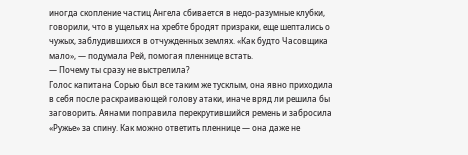иногда скопление частиц Ангела сбивается в недо-разумные клубки, говорили, что в ущельях на хребте бродят призраки, еще шептались о чужых, заблудившихся в отчужденных землях. «Как будто Часовщика мало», — подумала Рей, помогая пленнице встать.
— Почему ты сразу не выстрелила?
Голос капитана Сорью был все таким же тусклым, она явно приходила в себя после раскраивающей голову атаки, иначе вряд ли решила бы заговорить. Аянами поправила перекрутившийся ремень и забросила «Ружье» за спину. Как можно ответить пленнице — она даже не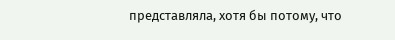представляла, хотя бы потому, что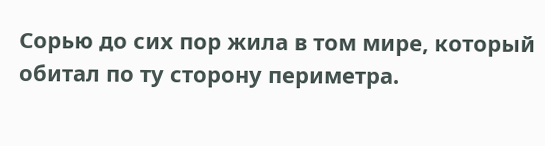Сорью до сих пор жила в том мире, который обитал по ту сторону периметра.